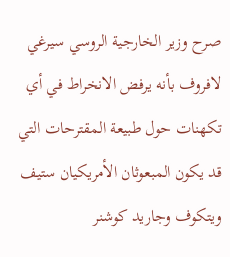صرح وزير الخارجية الروسي سيرغي لافروف بأنه يرفض الانخراط في أي تكهنات حول طبيعة المقترحات التي قد يكون المبعوثان الأمريكيان ستيف ويتكوف وجاريد كوشنر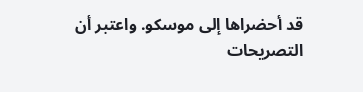قد أحضراها إلى موسكو. واعتبر أن التصريحات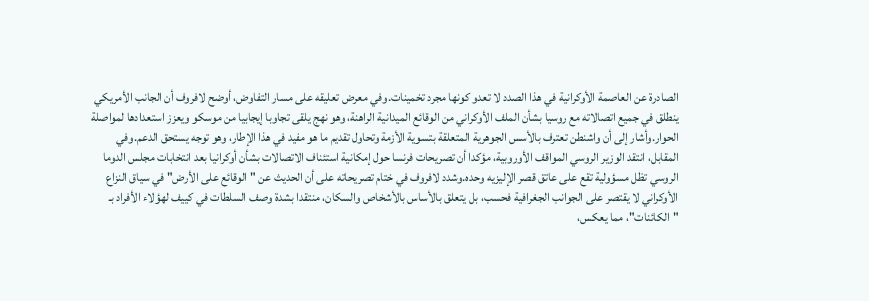الصادرة عن العاصمة الأوكرانية في هذا الصدد لا تعدو كونها مجرد تخمينات.وفي معرض تعليقه على مسار التفاوض، أوضح لافروف أن الجانب الأمريكي ينطلق في جميع اتصالاته مع روسيا بشأن الملف الأوكراني من الوقائع الميدانية الراهنة، وهو نهج يلقى تجاوبا إيجابيا من موسكو ويعزز استعدادها لمواصلة الحوار.وأشار إلى أن واشنطن تعترف بالأسس الجوهرية المتعلقة بتسوية الأزمة وتحاول تقديم ما هو مفيد في هذا الإطار، وهو توجه يستحق الدعم.وفي المقابل، انتقد الوزير الروسي المواقف الأوروبية، مؤكدا أن تصريحات فرنسا حول إمكانية استئناف الاتصالات بشأن أوكرانيا بعد انتخابات مجلس الدوما الروسي تظل مسؤولية تقع على عاتق قصر الإليزيه وحده.وشدد لافروف في ختام تصريحاته على أن الحديث عن "الوقائع على الأرض" في سياق النزاع الأوكراني لا يقتصر على الجوانب الجغرافية فحسب، بل يتعلق بالأساس بالأشخاص والسكان، منتقدا بشدة وصف السلطات في كييف لهؤلاء الأفراد بـ "الكائنات"، مما يعكس،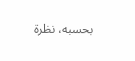بحسبه، نظرة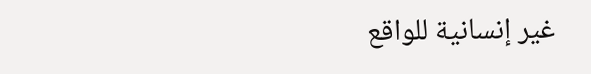غير إنسانية للواقع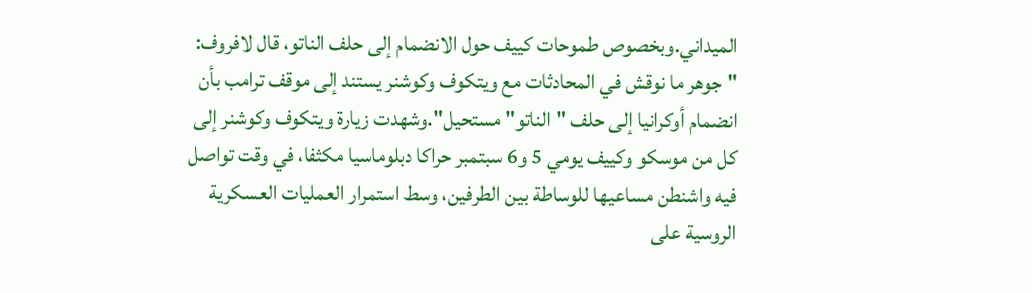الميداني.وبخصوص طموحات كييف حول الانضمام إلى حلف الناتو، قال لافروف: "جوهر ما نوقش في المحادثات مع ويتكوف وكوشنر يستند إلى موقف ترامب بأن انضمام أوكرانيا إلى حلف "الناتو" مستحيل".وشهدت زيارة ويتكوف وكوشنر إلى كل من موسكو وكييف يومي 5 و6 سبتمبر حراكا دبلوماسيا مكثفا، في وقت تواصل فيه واشنطن مساعيها للوساطة بين الطرفين، وسط استمرار العمليات العسكرية الروسية على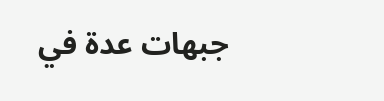جبهات عدة في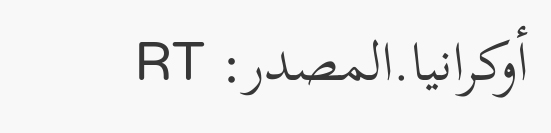أوكرانيا.المصدر: RT